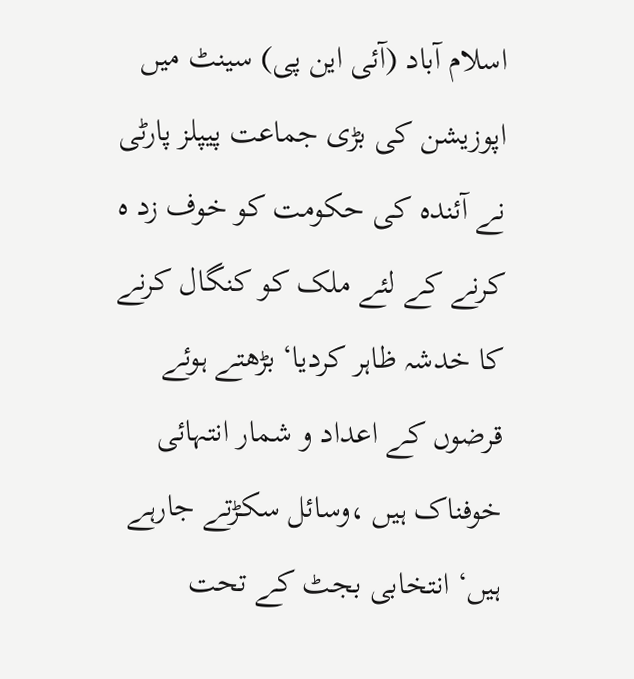اسلام آباد (آئی این پی) سینٹ میں اپوزیشن کی بڑی جماعت پیپلز پارٹی نے آئندہ کی حکومت کو خوف زد ہ کرنے کے لئے ملک کو کنگال کرنے کا خدشہ ظاہر کردیا‘ بڑھتے ہوئے قرضوں کے اعداد و شمار انتہائی خوفناک ہیں ،وسائل سکڑتے جارہے ہیں‘ انتخابی بجٹ کے تحت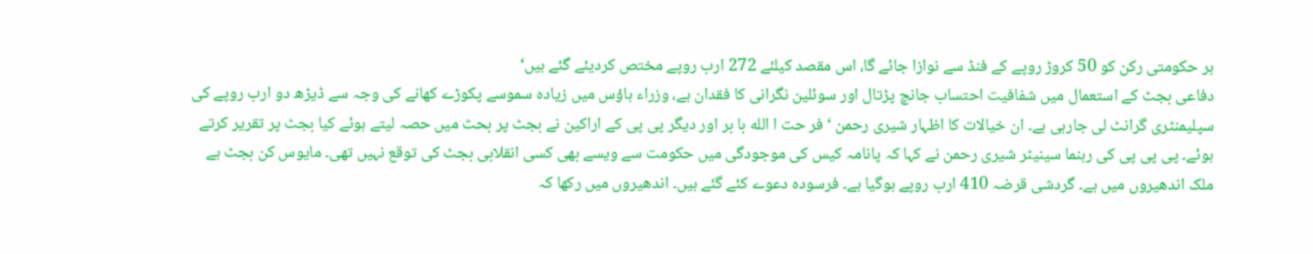ہر حکومتی رکن کو 50 کروڑ روپے کے فنڈ سے نوازا جائے گا، اس مقصد کیلئے 272 ارب روپے مختص کردیئے گئے ہیں‘
دفاعی بجٹ کے استعمال میں شفافیت احتساب جانچ پڑتال اور سوئلین نگرانی کا فقدان ہے، وزراء ہاؤس میں زیادہ سموسے پکوڑے کھانے کی وجہ سے ڈیڑھ دو ارب روپے کی سپلیمنٹری گرانٹ لی جارہی ہے۔ ان خیالات کا اظہار شیری رحمن ‘ فر حت ا الله با بر اور دیگر پی پی کے اراکین نے بجٹ پر بحث میں حصہ لیتے ہوئے کیا بجٹ پر تقریر کرتے ہوئے۔ پی پی پی کی رہنما سینیٹر شیری رحمن نے کہا کہ پانامہ کیس کی موجودگی میں حکومت سے ویسے بھی کسی انقلابی بجٹ کی توقع نہیں تھی۔ مایوس کن بجٹ ہے ملک اندھیروں میں ہے۔ گردشی قرضہ 410 ارب روپے ہوگیا ہے۔ فرسودہ دعوے کئے گئے ہیں۔ اندھیروں میں رکھا کہ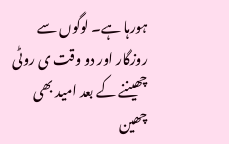ہورہا ہے۔ لوگوں سے روزگار اور دو وقت ی روٹی چھیننے کے بعد امید بھی چھین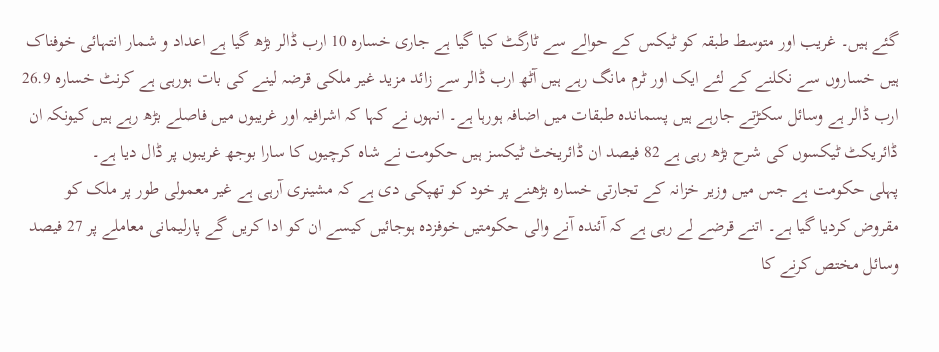گئے ہیں۔ غریب اور متوسط طبقہ کو ٹیکس کے حوالے سے ٹارگٹ کیا گیا ہے جاری خسارہ 10 ارب ڈالر بڑھ گیا ہے اعداد و شمار انتہائی خوفناک ہیں خساروں سے نکلنے کے لئے ایک اور ٹرم مانگ رہے ہیں آٹھ ارب ڈالر سے زائد مزید غیر ملکی قرضہ لینے کی بات ہورہی ہے کرنٹ خسارہ 26.9 ارب ڈالر ہے وسائل سکڑتے جارہے ہیں پسماندہ طبقات میں اضافہ ہورہا ہے۔ انہوں نے کہا کہ اشرافیہ اور غریبوں میں فاصلے بڑھ رہے ہیں کیونکہ ان ڈائریکٹ ٹیکسوں کی شرح بڑھ رہی ہے 82 فیصد ان ڈائریخٹ ٹیکسز ہیں حکومت نے شاہ کرچیوں کا سارا بوجھ غریبوں پر ڈال دیا ہے۔
پہلی حکومت ہے جس میں وزیر خزانہ کے تجارتی خسارہ بڑھنے پر خود کو تھپکی دی ہے کہ مشینری آرہی ہے غیر معمولی طور پر ملک کو مقروض کردیا گیا ہے۔ اتنے قرضے لے رہی ہے کہ آئندہ آنے والی حکومتیں خوفزدہ ہوجائیں کیسے ان کو ادا کریں گے پارلیمانی معاملے پر 27 فیصد وسائل مختص کرنے کا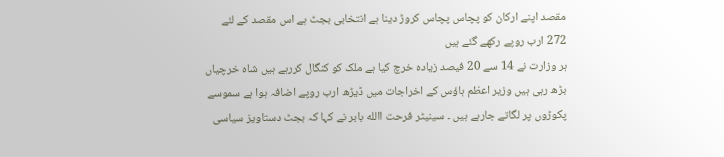مقصد اپنے ارکان کو پچاس پچاس کروڑ دینا ہے انتخابی بجٹ ہے اس مقصد کے لئے 272 ارب روپے رکھے گئے ہیں
ہر وزارت نے 14 سے 20 فیصد زیادہ خرچ کیا ہے ملک کو کنگال کررہے ہیں شاہ خرچیاں بڑھ رہی ہیں وزیر اعظم ہاؤس کے اخراجات میں ڈیڑھ ارب روپے اضافہ ہوا ہے سموسے پکوڑوں پر لگاتے جارہے ہیں ۔ سینیٹر فرحت االله بابر نے کہا کہ بجٹ دستاویز سیاسی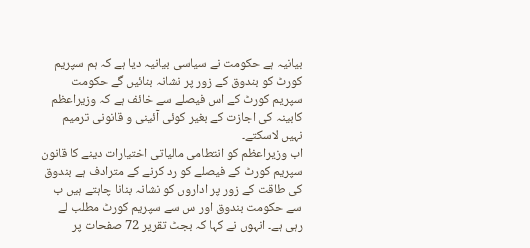بیانیہ ہے حکومت نے سیاسی بیانیہ دیا ہے کہ ہم سپریم کورٹ کو بندوق کے زور پر نشانہ بنائیں گے حکومت سپریم کورٹ کے اس فیصلے سے خائف ہے کہ وزیراعظم کابینہ کی اجازت کے بغیر کوئی آئینی و قانونی ترمیم نہیں لاسکتے۔
اب وزیراعظم کو انتطامی مالیاتی اختیارات دینے کا قانون سپریم کورٹ کے فیصلے کو رد کرنے کے مترادف ہے بندوق کی طاقت کے زور پر اداروں کو نشانہ بنانا چاہتے ہیں ب سے حکومت بندوق اور س سے سپریم کورٹ مطلب لے رہی ہے۔ انہوں نے کہا کہ بجٹ تقریر 72 صفحات پر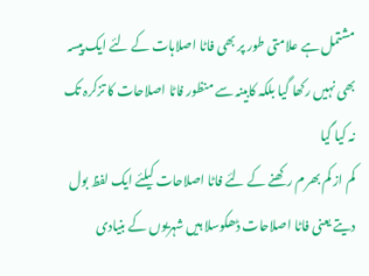مشتمل ہے علامتی طور پر بھی فاٹا اصلاہات کے لئے ایک پیسہ بھی نہیں رکھا گیا بلکہ کابینہ سے منظور فاٹا اصلاحات کا تزکرہ تک نہ کیا گیا
کم از کم بھرم رکھنے کے لئے فاٹا اصلاحات کیلئے ایک لفظ بول دیتے یعنی فاٹا اصلاحات ڈھکوسلا ہیں شہریوں کے بنیادی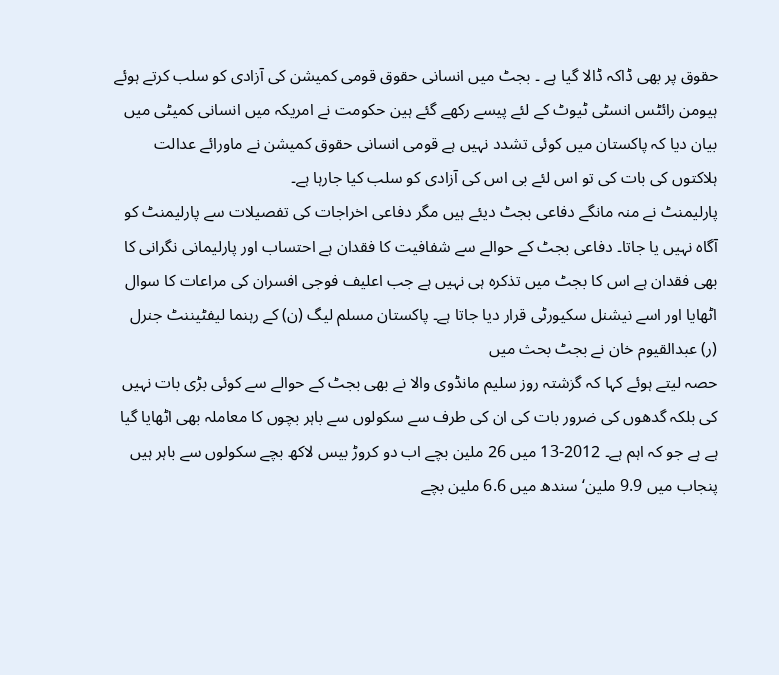حقوق پر بھی ڈاکہ ڈالا گیا ہے ۔ بجٹ میں انسانی حقوق قومی کمیشن کی آزادی کو سلب کرتے ہوئے ہیومن رائٹس انسٹی ٹیوٹ کے لئے پیسے رکھے گئے ہین حکومت نے امریکہ میں انسانی کمیٹی میں بیان دیا کہ پاکستان میں کوئی تشدد نہیں ہے قومی انسانی حقوق کمیشن نے ماورائے عدالت ہلاکتوں کی بات کی تو اس لئے بی اس کی آزادی کو سلب کیا جارہا ہے۔
پارلیمنٹ نے منہ مانگے دفاعی بجٹ دیئے ہیں مگر دفاعی اخراجات کی تفصیلات سے پارلیمنٹ کو آگاہ نہیں یا جاتا۔ دفاعی بجٹ کے حوالے سے شفافیت کا فقدان ہے احتساب اور پارلیمانی نگرانی کا بھی فقدان ہے اس کا بجٹ میں تذکرہ ہی نہیں ہے جب اعلیف فوجی افسران کی مراعات کا سوال اٹھایا اور اسے نیشنل سکیورٹی قرار دیا جاتا ہے۔ پاکستان مسلم لیگ (ن) کے رہنما لیفٹیننٹ جنرل (ر) عبدالقیوم خان نے بجٹ بحث میں
حصہ لیتے ہوئے کہا کہ گزشتہ روز سلیم مانڈوی والا نے بھی بجٹ کے حوالے سے کوئی بڑی بات نہیں کی بلکہ گدھوں کی ضرور بات کی ان کی طرف سے سکولوں سے باہر بچوں کا معاملہ بھی اٹھایا گیا ہے ہے جو کہ اہم ہے۔ 2012-13 میں 26 ملین بچے اب دو کروڑ بیس لاکھ بچے سکولوں سے باہر ہیں پنجاب میں 9.9 ملین‘ سندھ میں 6.6 ملین بچے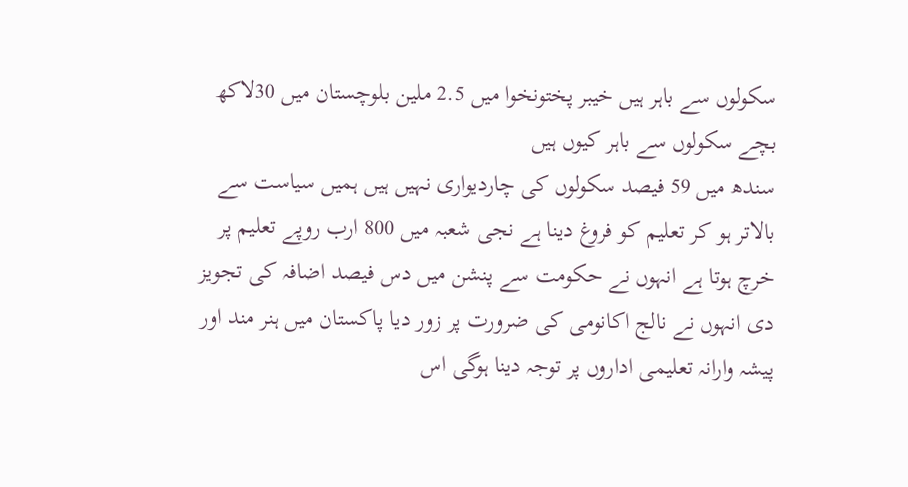سکولوں سے باہر ہیں خیبر پختونخوا میں 2.5 ملین بلوچستان میں 30لاکھ بچے سکولوں سے باہر کیوں ہیں
سندھ میں 59 فیصد سکولوں کی چاردیواری نہیں ہیں ہمیں سیاست سے بالاتر ہو کر تعلیم کو فروغ دینا ہے نجی شعبہ میں 800 ارب روپے تعلیم پر خرچ ہوتا ہے انہوں نے حکومت سے پنشن میں دس فیصد اضافہ کی تجویز دی انہوں نے نالج اکانومی کی ضرورت پر زور دیا پاکستان میں ہنر مند اور پیشہ وارانہ تعلیمی اداروں پر توجہ دینا ہوگی اس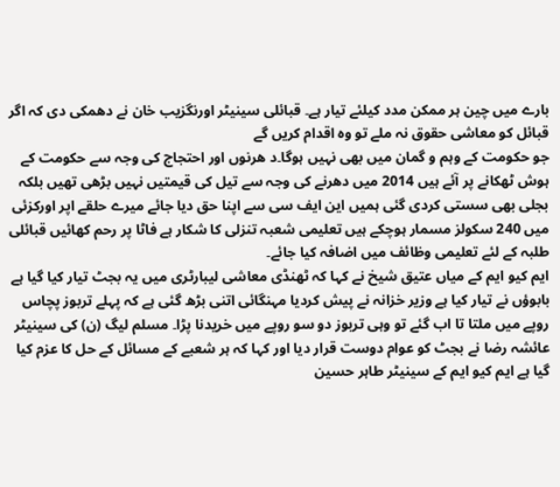بارے میں چین ہر ممکن مدد کیلئے تیار ہے۔ قبائلی سینیٹر اورنگزیب خان نے دھمکی دی کہ اگر قبائل کو معاشی حقوق نہ ملے تو وہ اقدام کریں گے
جو حکومت کے وہم و گمان میں بھی نہیں ہوگا۔د ھرنوں اور احتجاج کی وجہ سے حکومت کے ہوش ٹھکانے پر آئے ہیں 2014 میں دھرنے کی وجہ سے تیل کی قیمتیں نہیں بڑھی تھیں بلکہ بجلی بھی سستی کردی گئی ہمیں این ایف سی سے اپنا حق دیا جائے میرے حلقے اپر اورکزئی میں 240 سکولز مسمار ہوچکے ہیں تعلیمی شعبہ تنزلی کا شکار ہے فاٹا پر رحم کھائیں قبائلی طلبہ کے لئے تعلیمی وظائف میں اضافہ کیا جائے۔
ایم کیو ایم کے میاں عتیق شیخ نے کہا کہ ٹھنڈی معاشی لیبارٹری میں یہ بجٹ تیار کیا گیا ہے بابوؤں نے تیار کیا ہے وزیر خزانہ نے پیش کردیا مہنگائی اتنی بڑھ گئی ہے کہ پہلے تربوز پچاس روپے میں ملتا تا اب گئے تو وہی تربوز دو سو روپے میں خریدنا پڑا۔ مسلم لیگ (ن) کی سینیٹر عائشہ رضا نے بجٹ کو عوام دوست قرار دیا اور کہا کہ ہر شعبے کے مسائل کے حل کا عزم کیا گیا ہے ایم کیو ایم کے سینیٹر طاہر حسین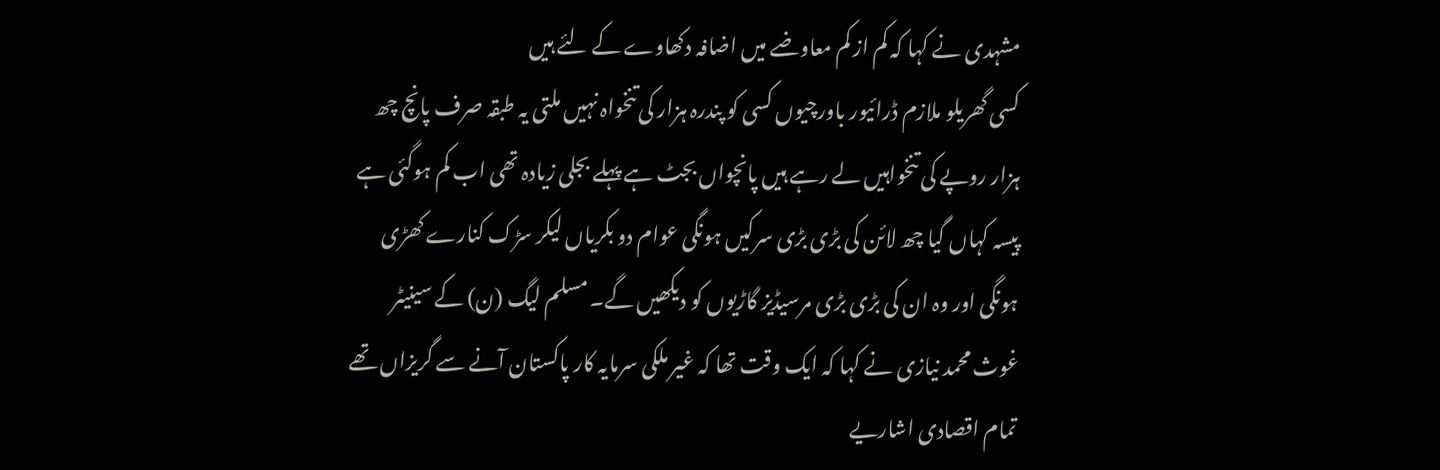مشہدی نے کہا کہ کم از کم معاوضے میں اضافہ دکھاوے کے لئے ہیں
کسی گھریلو ملازم ڈرائیور باورچیوں کسی کو پندرہ ہزار کی تنخواہ نہیں ملتی یہ طبقہ صرف پانچ چھ ہزار روپے کی تنخواہیں لے رہے ہیں پانچواں بجٹ ہے پہلے بجلی زیادہ تھی اب کم ہوگئی ہے پیسہ کہاں گیا چھ لائن کی بڑی بڑی سرکیں ہونگی عوام دو بکریاں لیکر سڑک کنارے کھڑی ہونگی اور وہ ان کی بڑی بڑی مرسیڈیز گاڑیوں کو دیکھیں گے۔ مسلم لیگ (ن) کے سینیٹر غوث محمد نیازی نے کہا کہ ایک وقت تھا کہ غیر ملکی سرمایہ کار پاکستان آنے سے گریزاں تھے تمام اقصادی اشاریے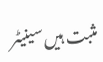مثبت ہیں سینیٹر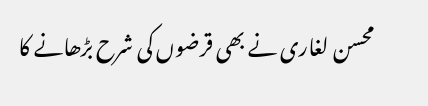محسن لغاری نے بھی قرضوں کی شرح بڑھانے کا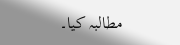مطالبہ کیا۔